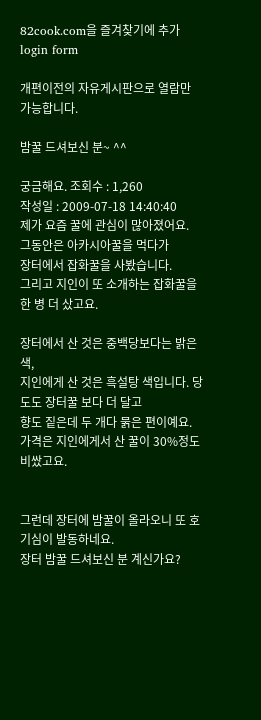82cook.com을 즐겨찾기에 추가
login form

개편이전의 자유게시판으로 열람만 가능합니다.

밤꿀 드셔보신 분~ ^^

궁금해요. 조회수 : 1,260
작성일 : 2009-07-18 14:40:40
제가 요즘 꿀에 관심이 많아졌어요.
그동안은 아카시아꿀을 먹다가
장터에서 잡화꿀을 사봤습니다.
그리고 지인이 또 소개하는 잡화꿀을 한 병 더 샀고요.

장터에서 산 것은 중백당보다는 밝은색,
지인에게 산 것은 흑설탕 색입니다. 당도도 장터꿀 보다 더 달고
향도 짙은데 두 개다 묽은 편이예요.
가격은 지인에게서 산 꿀이 30%정도 비쌌고요.


그런데 장터에 밤꿀이 올라오니 또 호기심이 발동하네요.
장터 밤꿀 드셔보신 분 계신가요?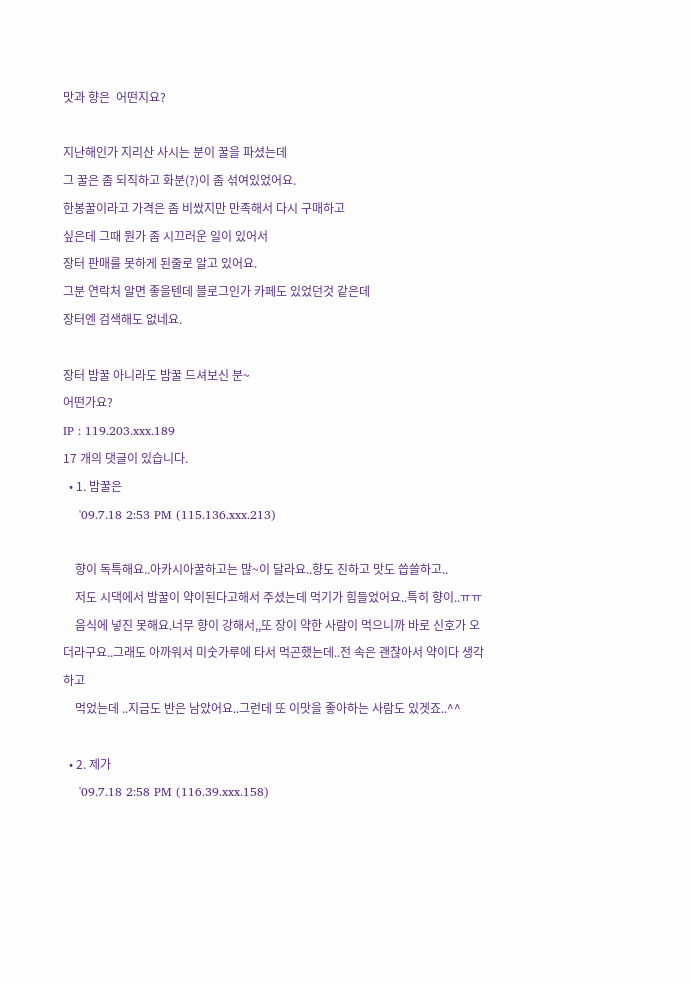맛과 향은  어떤지요?

지난해인가 지리산 사시는 분이 꿀을 파셨는데
그 꿀은 좀 되직하고 화분(?)이 좀 섞여있었어요.
한봉꿀이라고 가격은 좀 비쌌지만 만족해서 다시 구매하고
싶은데 그때 뭔가 좀 시끄러운 일이 있어서
장터 판매를 못하게 된줄로 알고 있어요.
그분 연락처 알면 좋을텐데 블로그인가 카페도 있었던것 같은데
장터엔 검색해도 없네요.

장터 밤꿀 아니라도 밤꿀 드셔보신 분~
어떤가요?
IP : 119.203.xxx.189
17 개의 댓글이 있습니다.
  • 1. 밤꿀은
    '09.7.18 2:53 PM (115.136.xxx.213)

    향이 독특해요..아카시아꿀하고는 많~이 달라요..향도 진하고 맛도 씁쓸하고..
    저도 시댁에서 밤꿀이 약이된다고해서 주셨는데 먹기가 힘들었어요..특히 향이..ㅠㅠ
    음식에 넣진 못해요.너무 향이 강해서,,또 장이 약한 사람이 먹으니까 바로 신호가 오더라구요..그래도 아까워서 미숫가루에 타서 먹곤했는데..전 속은 괜찮아서 약이다 생각하고
    먹었는데 ..지금도 반은 남았어요..그런데 또 이맛을 좋아하는 사람도 있겟죠..^^

  • 2. 제가
    '09.7.18 2:58 PM (116.39.xxx.158)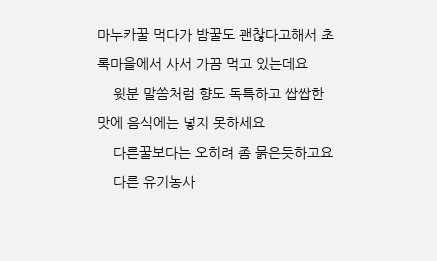마누카꿀 먹다가 밤꿀도 괜찮다고해서 초록마을에서 사서 가끔 먹고 있는데요
    윗분 말씀처럼 향도 독특하고 쌉쌉한 맛에 음식에는 넣지 못하세요
    다른꿀보다는 오히려 좀 묽은듯하고요
    다른 유기농사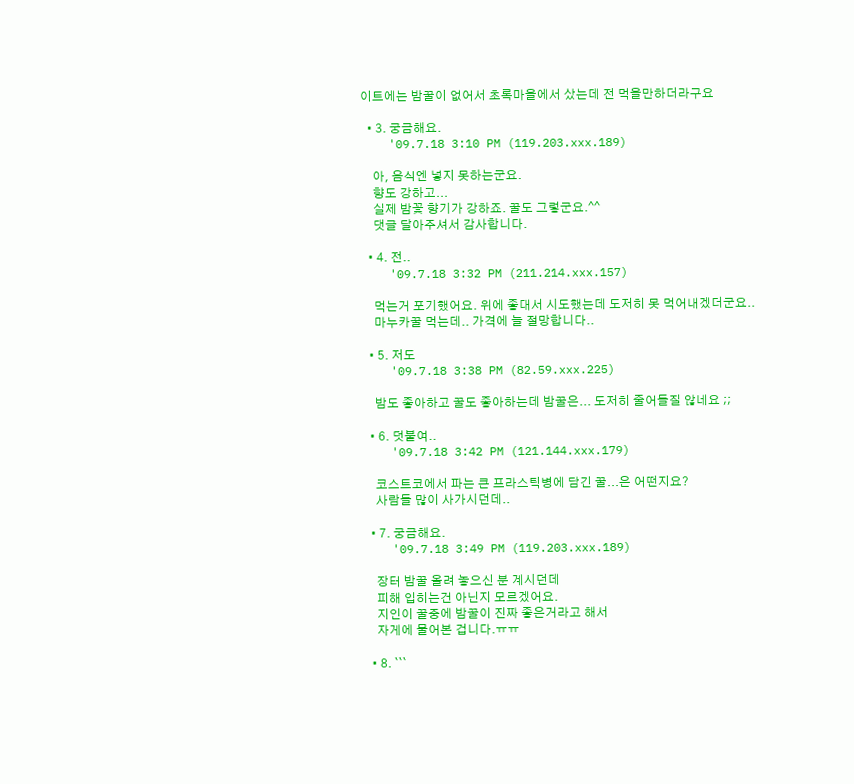이트에는 밤꿀이 없어서 초록마을에서 샀는데 전 먹을만하더라구요

  • 3. 궁금해요.
    '09.7.18 3:10 PM (119.203.xxx.189)

    아, 음식엔 넣지 못하는군요.
    향도 강하고...
    실제 밤꽃 향기가 강하죠. 꿀도 그렇군요.^^
    댓글 달아주셔서 감사합니다.

  • 4. 전..
    '09.7.18 3:32 PM (211.214.xxx.157)

    먹는거 포기했어요. 위에 좋대서 시도했는데 도저히 못 먹어내겠더군요..
    마누카꿀 먹는데.. 가격에 늘 절망합니다..

  • 5. 저도
    '09.7.18 3:38 PM (82.59.xxx.225)

    밤도 좋아하고 꿀도 좋아하는데 밤꿀은... 도저히 줄어들질 않네요 ;;

  • 6. 덧붙여..
    '09.7.18 3:42 PM (121.144.xxx.179)

    코스트코에서 파는 큰 프라스틱병에 담긴 꿀...은 어떤지요?
    사람들 많이 사가시던데..

  • 7. 궁금해요.
    '09.7.18 3:49 PM (119.203.xxx.189)

    장터 밤꿀 올려 놓으신 분 계시던데
    피해 입히는건 아닌지 모르겠어요.
    지인이 꿀중에 밤꿀이 진짜 좋은거라고 해서
    자게에 물어본 겁니다.ㅠㅠ

  • 8. ```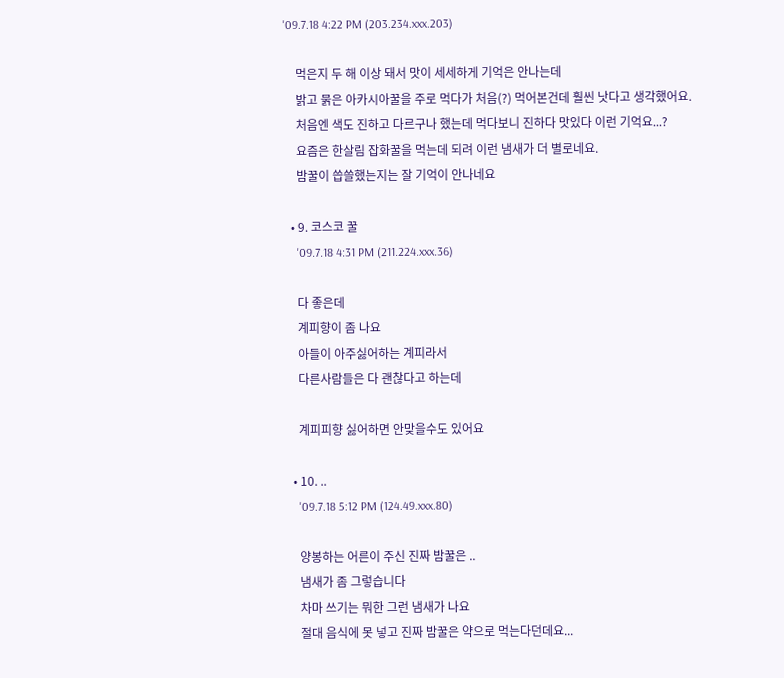'09.7.18 4:22 PM (203.234.xxx.203)

    먹은지 두 해 이상 돼서 맛이 세세하게 기억은 안나는데
    밝고 묽은 아카시아꿀을 주로 먹다가 처음(?) 먹어본건데 훨씬 낫다고 생각했어요.
    처음엔 색도 진하고 다르구나 했는데 먹다보니 진하다 맛있다 이런 기억요...?
    요즘은 한살림 잡화꿀을 먹는데 되려 이런 냄새가 더 별로네요.
    밤꿀이 씁쓸했는지는 잘 기억이 안나네요

  • 9. 코스코 꿀
    '09.7.18 4:31 PM (211.224.xxx.36)

    다 좋은데
    계피향이 좀 나요
    아들이 아주싫어하는 계피라서
    다른사람들은 다 괜찮다고 하는데

    계피피향 싫어하면 안맞을수도 있어요

  • 10. ..
    '09.7.18 5:12 PM (124.49.xxx.80)

    양봉하는 어른이 주신 진짜 밤꿀은 ..
    냄새가 좀 그렇습니다
    차마 쓰기는 뭐한 그런 냄새가 나요
    절대 음식에 못 넣고 진짜 밤꿀은 약으로 먹는다던데요...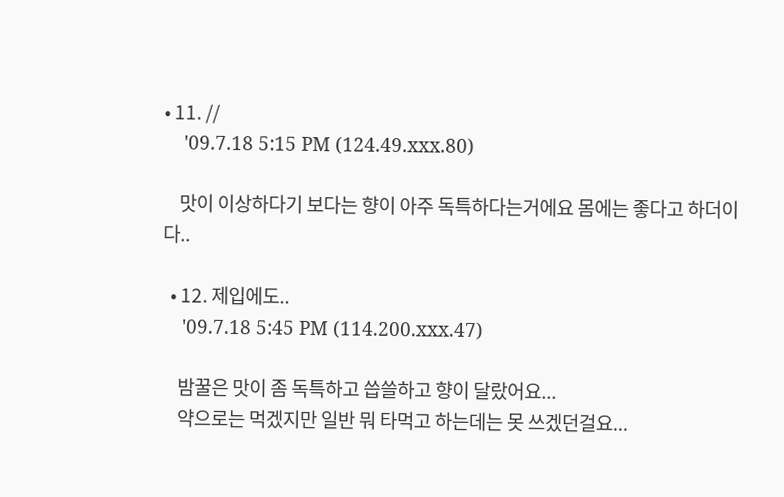• 11. //
    '09.7.18 5:15 PM (124.49.xxx.80)

    맛이 이상하다기 보다는 향이 아주 독특하다는거에요 몸에는 좋다고 하더이다..

  • 12. 제입에도..
    '09.7.18 5:45 PM (114.200.xxx.47)

    밤꿀은 맛이 좀 독특하고 씁쓸하고 향이 달랐어요...
    약으로는 먹겠지만 일반 뭐 타먹고 하는데는 못 쓰겠던걸요...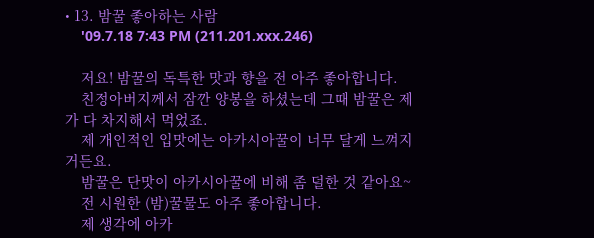• 13. 밤꿀 좋아하는 사람
    '09.7.18 7:43 PM (211.201.xxx.246)

    저요! 밤꿀의 독특한 맛과 향을 전 아주 좋아합니다.
    친정아버지께서 잠깐 양봉을 하셨는데 그때 밤꿀은 제가 다 차지해서 먹었죠.
    제 개인적인 입맛에는 아카시아꿀이 너무 달게 느껴지거든요.
    밤꿀은 단맛이 아카시아꿀에 비해 좀 덜한 것 같아요~
    전 시원한 (밤)꿀물도 아주 좋아합니다.
    제 생각에 아카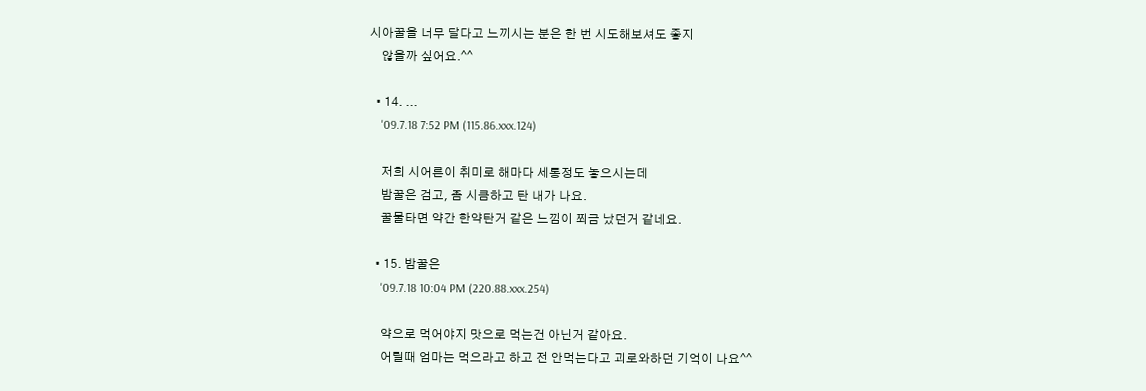시아꿀을 너무 달다고 느끼시는 분은 한 번 시도해보셔도 좋지
    않을까 싶어요.^^

  • 14. ...
    '09.7.18 7:52 PM (115.86.xxx.124)

    저희 시어른이 취미로 해마다 세통정도 놓으시는데
    밤꿀은 검고, 좀 시큼하고 탄 내가 나요.
    꿀물타면 약간 한약탄거 같은 느낌이 쬐금 났던거 같네요.

  • 15. 밤꿀은
    '09.7.18 10:04 PM (220.88.xxx.254)

    약으로 먹어야지 맛으로 먹는건 아닌거 같아요.
    어릴때 엄마는 먹으라고 하고 전 안먹는다고 괴로와하던 기억이 나요^^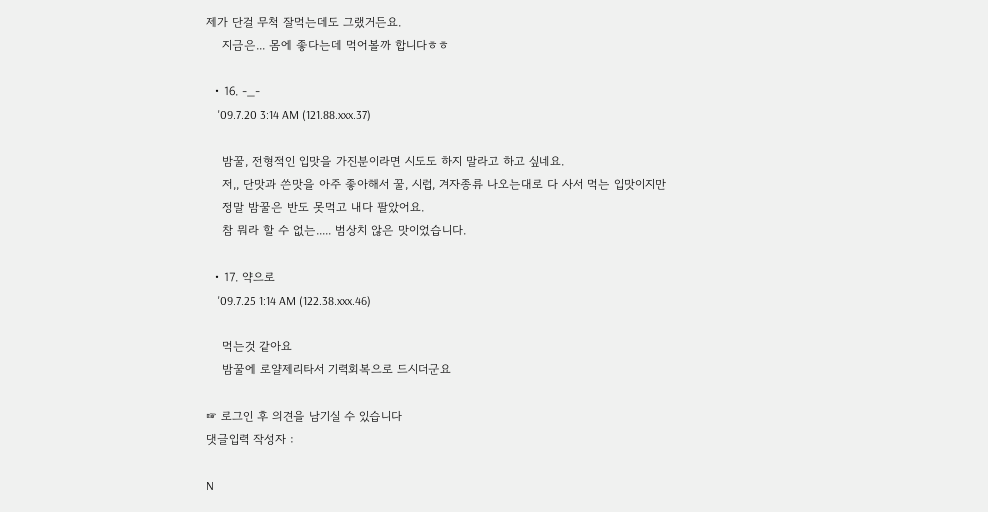제가 단걸 무척 잘먹는데도 그랬거든요.
    지금은... 몸에 좋다는데 먹어볼까 합니다ㅎㅎ

  • 16. -_-
    '09.7.20 3:14 AM (121.88.xxx.37)

    밤꿀, 전형적인 입맛을 가진분이라면 시도도 하지 말라고 하고 싶네요.
    저,, 단맛과 쓴맛을 아주 좋아해서 꿀, 시럽, 겨자종류 나오는대로 다 사서 먹는 입맛이지만
    정말 밤꿀은 반도 못먹고 내다 팔았어요.
    참 뭐라 할 수 없는..... 범상치 않은 맛이었습니다.

  • 17. 약으로
    '09.7.25 1:14 AM (122.38.xxx.46)

    먹는것 같아요
    밤꿀에 로얄제리타서 기력회복으로 드시더군요

☞ 로그인 후 의견을 남기실 수 있습니다
댓글입력 작성자 :

N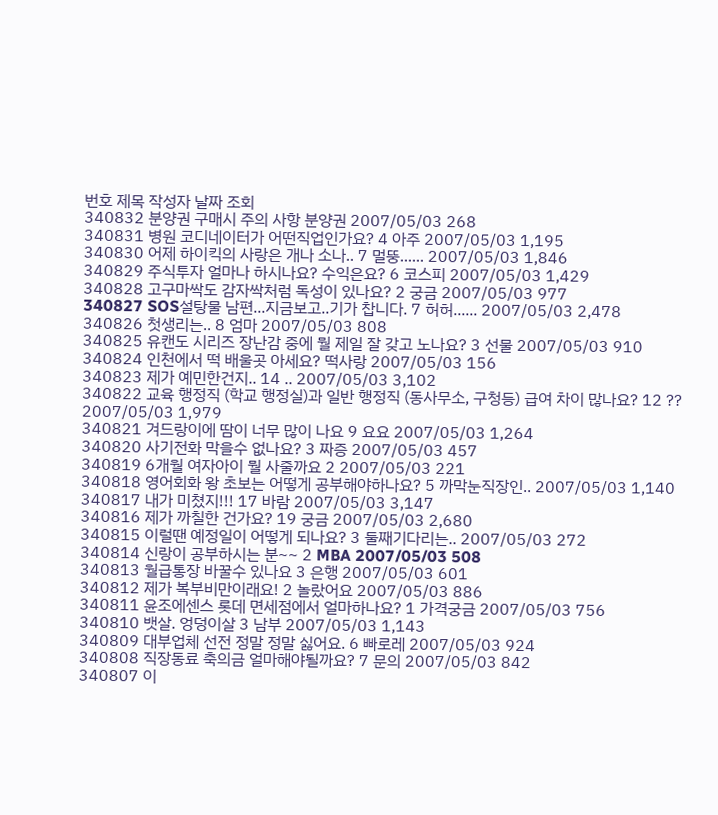번호 제목 작성자 날짜 조회
340832 분양권 구매시 주의 사항 분양권 2007/05/03 268
340831 병원 코디네이터가 어떤직업인가요? 4 아주 2007/05/03 1,195
340830 어제 하이킥의 사랑은 개나 소나.. 7 멀뚱...... 2007/05/03 1,846
340829 주식투자 얼마나 하시나요? 수익은요? 6 코스피 2007/05/03 1,429
340828 고구마싹도 감자싹처럼 독성이 있나요? 2 궁금 2007/05/03 977
340827 SOS설탕물 남편...지금보고..기가 찹니다. 7 허허...... 2007/05/03 2,478
340826 첫생리는.. 8 엄마 2007/05/03 808
340825 유캔도 시리즈 장난감 중에 뭘 제일 잘 갖고 노나요? 3 선물 2007/05/03 910
340824 인천에서 떡 배울곳 아세요? 떡사랑 2007/05/03 156
340823 제가 예민한건지.. 14 .. 2007/05/03 3,102
340822 교육 행정직 (학교 행정실)과 일반 행정직 (동사무소, 구청등) 급여 차이 많나요? 12 ?? 2007/05/03 1,979
340821 겨드랑이에 땀이 너무 많이 나요 9 요요 2007/05/03 1,264
340820 사기전화 막을수 없나요? 3 짜증 2007/05/03 457
340819 6개월 여자아이 뭘 사줄까요 2 2007/05/03 221
340818 영어회화 왕 초보는 어떻게 공부해야하나요? 5 까막눈직장인.. 2007/05/03 1,140
340817 내가 미쳤지!!! 17 바람 2007/05/03 3,147
340816 제가 까칠한 건가요? 19 궁금 2007/05/03 2,680
340815 이럴땐 예정일이 어떻게 되나요? 3 둘째기다리는.. 2007/05/03 272
340814 신랑이 공부하시는 분~~ 2 MBA 2007/05/03 508
340813 월급통장 바꿀수 있나요 3 은행 2007/05/03 601
340812 제가 복부비만이래요! 2 놀랐어요 2007/05/03 886
340811 윤조에센스 롯데 면세점에서 얼마하나요? 1 가격궁금 2007/05/03 756
340810 뱃살. 엉덩이살 3 남부 2007/05/03 1,143
340809 대부업체 선전 정말 정말 싫어요. 6 빠로레 2007/05/03 924
340808 직장동료 축의금 얼마해야될까요? 7 문의 2007/05/03 842
340807 이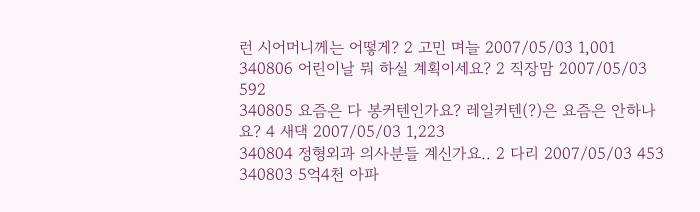런 시어머니께는 어떻게? 2 고민 며늘 2007/05/03 1,001
340806 어린이날 뭐 하실 계획이세요? 2 직장맘 2007/05/03 592
340805 요즘은 다 봉커텐인가요? 레일커텐(?)은 요즘은 안하나요? 4 새댁 2007/05/03 1,223
340804 정형외과 의사분들 계신가요.. 2 다리 2007/05/03 453
340803 5억4천 아파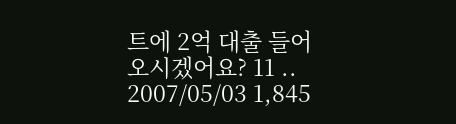트에 2억 대출 들어오시겠어요? 11 .. 2007/05/03 1,845